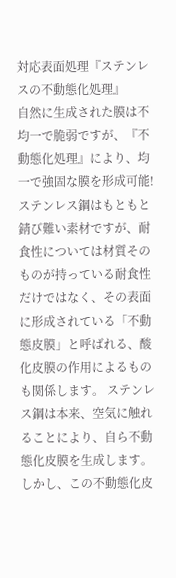対応表面処理『ステンレスの不動態化処理』
自然に生成された膜は不均一で脆弱ですが、『不動態化処理』により、均一で強固な膜を形成可能!
ステンレス鋼はもともと錆び難い素材ですが、耐食性については材質そのものが持っている耐食性だけではなく、その表面に形成されている「不動態皮膜」と呼ばれる、酸化皮膜の作用によるものも関係します。 ステンレス鋼は本来、空気に触れることにより、自ら不動態化皮膜を生成します。 しかし、この不動態化皮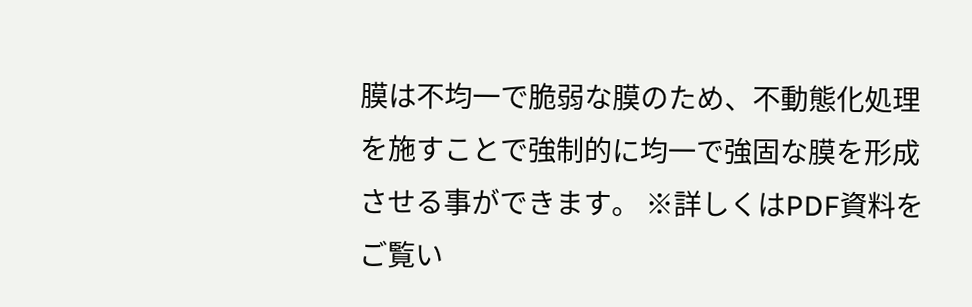膜は不均一で脆弱な膜のため、不動態化処理を施すことで強制的に均一で強固な膜を形成させる事ができます。 ※詳しくはPDF資料をご覧い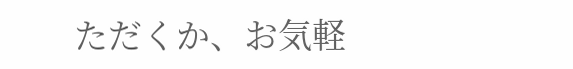ただくか、お気軽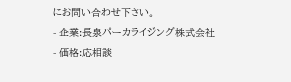にお問い合わせ下さい。
- 企業:長泉パーカライジング株式会社
- 価格:応相談